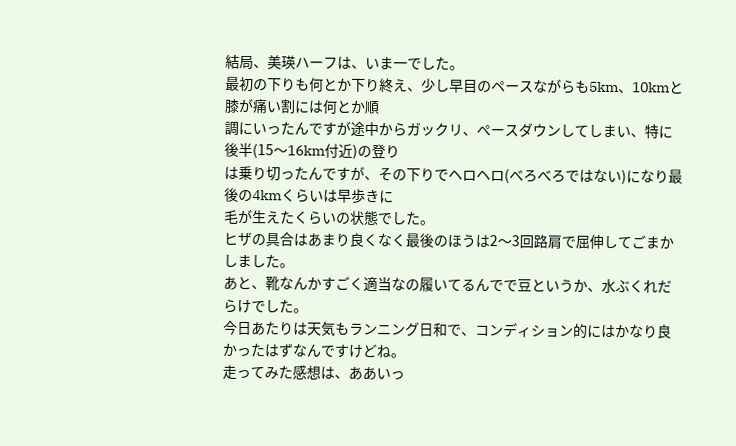結局、美瑛ハーフは、いま一でした。
最初の下りも何とか下り終え、少し早目のペースながらも5km、10kmと膝が痛い割には何とか順
調にいったんですが途中からガックリ、ぺースダウンしてしまい、特に後半(15〜16km付近)の登り
は乗り切ったんですが、その下りでヘロヘロ(べろべろではない)になり最後の4kmくらいは早歩きに
毛が生えたくらいの状態でした。
ヒザの具合はあまり良くなく最後のほうは2〜3回路肩で屈伸してごまかしました。
あと、靴なんかすごく適当なの履いてるんでで豆というか、水ぶくれだらけでした。
今日あたりは天気もランニング日和で、コンディション的にはかなり良かったはずなんですけどね。
走ってみた感想は、ああいっ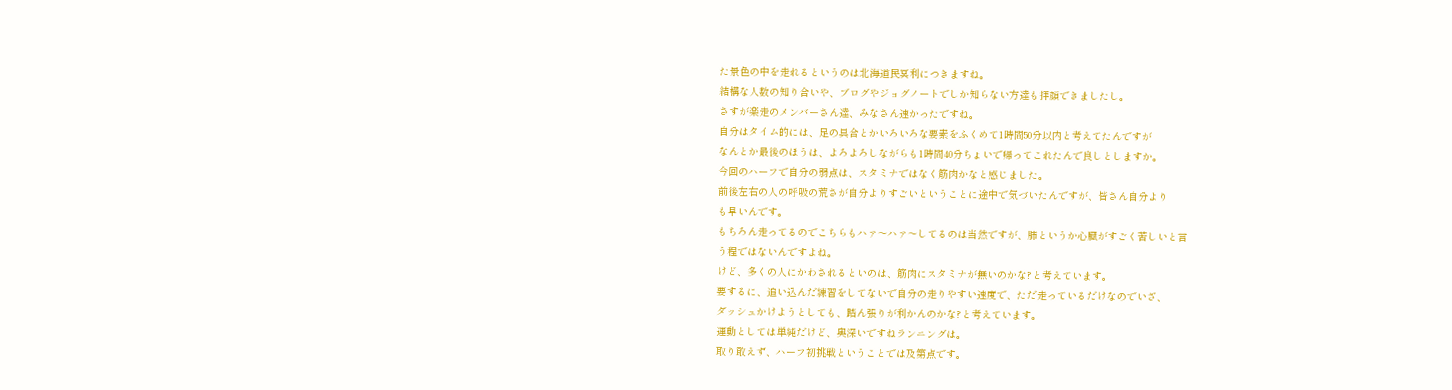た景色の中を走れるというのは北海道民冥利につきますね。
結構な人数の知り合いや、ブログやジョグノートでしか知らない方達も拝顔できましたし。
さすが楽走のメンバーさん達、みなさん速かったですね。
自分はタイム的には、足の具合とかいろいろな要素をふくめて1時間50分以内と考えてたんですが
なんとか最後のほうは、よろよろしながらも1時間40分ちょいで帰ってこれたんで良しとしますか。
今回のハーフで自分の弱点は、スタミナではなく筋肉かなと感じました。
前後左右の人の呼吸の荒さが自分よりすごいということに途中で気づいたんですが、皆さん自分より
も早いんです。
もちろん走ってるのでこちらもハァ〜ハァ〜してるのは当然ですが、肺というか心臓がすごく苦しいと言
う程ではないんですよね。
けど、多くの人にかわされるといのは、筋肉にスタミナが無いのかな?と考えています。
要するに、追い込んだ練習をしてないで自分の走りやすい速度で、ただ走っているだけなのでいざ、
ダッシュかけようとしても、踏ん張りが利かんのかな?と考えています。
運動としては単純だけど、奥深いですねランニングは。
取り敢えず、ハーフ初挑戦ということでは及第点です。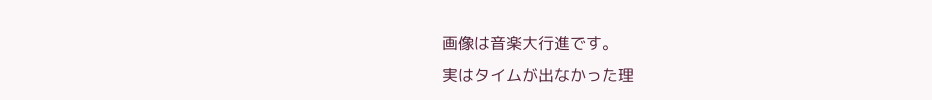画像は音楽大行進です。
実はタイムが出なかった理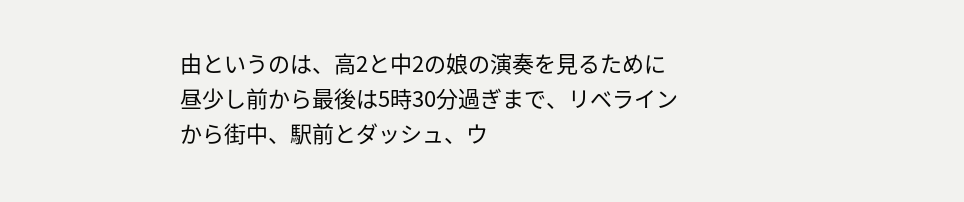由というのは、高2と中2の娘の演奏を見るために昼少し前から最後は5時30分過ぎまで、リベラインから街中、駅前とダッシュ、ウ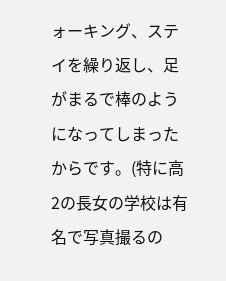ォーキング、ステイを繰り返し、足がまるで棒のようになってしまったからです。(特に高2の長女の学校は有名で写真撮るの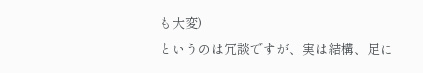も大変)
というのは冗談ですが、実は結構、足に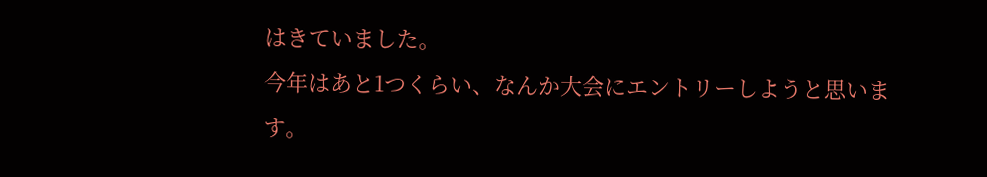はきていました。
今年はあと1つくらい、なんか大会にエントリーしようと思います。